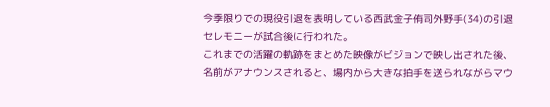今季限りでの現役引退を表明している西武金子侑司外野手(34)の引退セレモニーが試合後に行われた。
これまでの活躍の軌跡をまとめた映像がビジョンで映し出された後、名前がアナウンスされると、場内から大きな拍手を送られながらマウ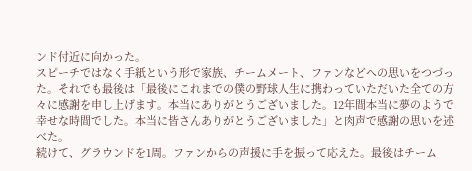ンド付近に向かった。
スピーチではなく手紙という形で家族、チームメート、ファンなどへの思いをつづった。それでも最後は「最後にこれまでの僕の野球人生に携わっていただいた全ての方々に感謝を申し上げます。本当にありがとうございました。12年間本当に夢のようで幸せな時間でした。本当に皆さんありがとうございました」と肉声で感謝の思いを述べた。
続けて、グラウンドを1周。ファンからの声援に手を振って応えた。最後はチーム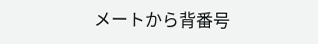メートから背番号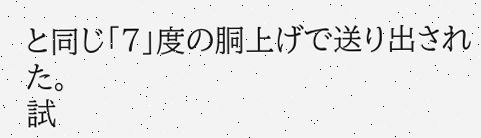と同じ「7」度の胴上げで送り出された。
試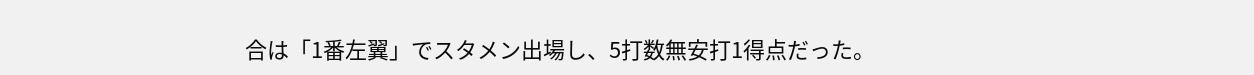合は「1番左翼」でスタメン出場し、5打数無安打1得点だった。